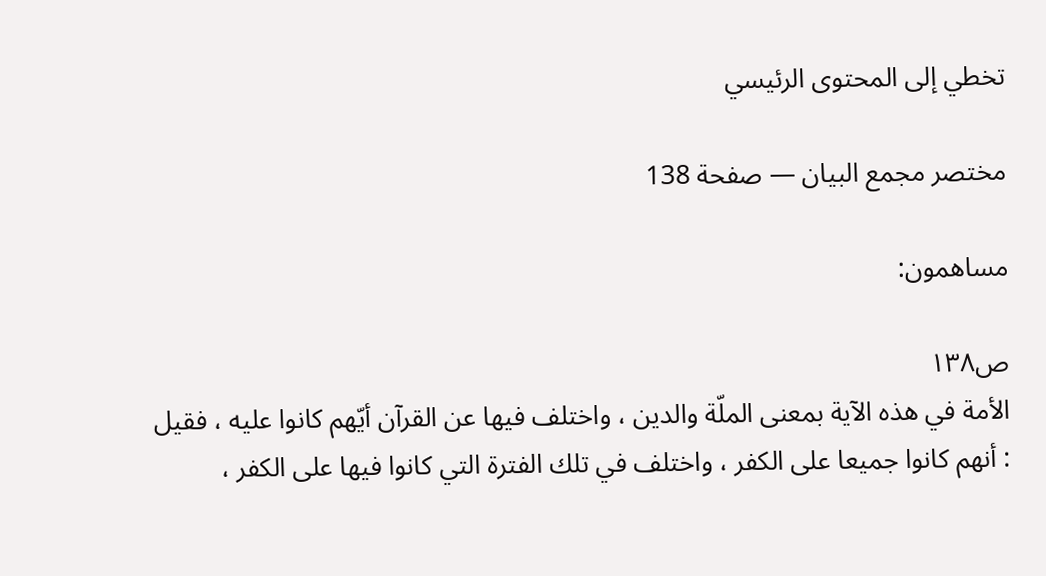تخطي إلى المحتوى الرئيسي

مختصر مجمع البيان — صفحة 138

مساهمون:

ص١٣٨
الأمة في هذه الآية بمعنى الملّة والدين ، واختلف فيها عن القرآن أيّهم كانوا عليه ، فقيل : أنهم كانوا جميعا على الكفر ، واختلف في تلك الفترة التي كانوا فيها على الكفر ،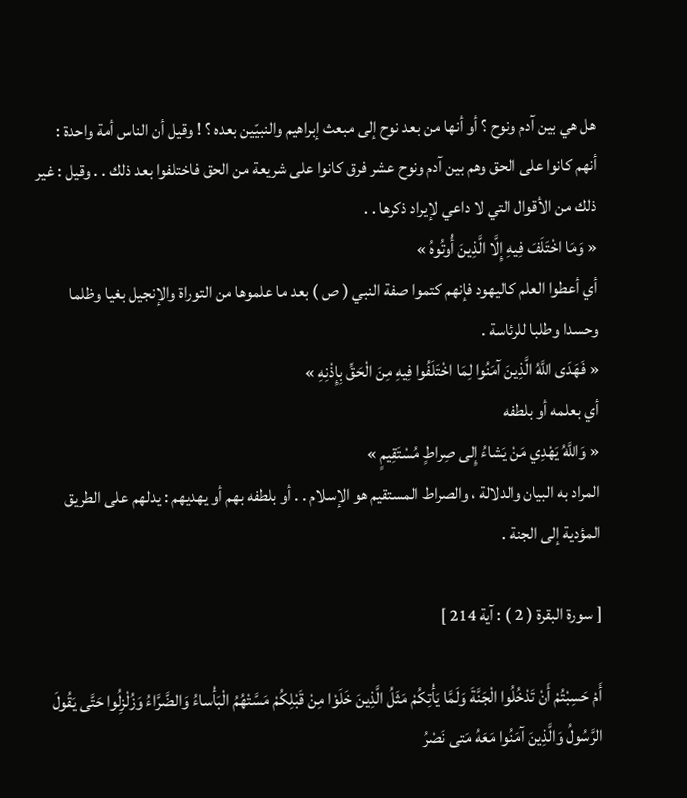هل هي بين آدم ونوح ؟ أو أنها من بعد نوح إلى مبعث إبراهيم والنبيّين بعده ؟ ! وقيل أن الناس أمة واحدة : أنهم كانوا على الحق وهم بين آدم ونوح عشر فرق كانوا على شريعة من الحق فاختلفوا بعد ذلك . . وقيل : غير ذلك من الأقوال التي لا داعي لإيراد ذكرها . .
« وَمَا اخْتَلَفَ فِيهِ إِلَّا الَّذِينَ أُوتُوهُ »
أي أعطوا العلم كاليهود فإنهم كتموا صفة النبي ( ص ) بعد ما علموها من التوراة والإنجيل بغيا وظلما وحسدا وطلبا للرئاسة .
« فَهَدَى اللَّهُ الَّذِينَ آمَنُوا لِمَا اخْتَلَفُوا فِيهِ مِنَ الْحَقِّ بِإِذْنِهِ »
أي بعلمه أو بلطفه
« وَاللَّهُ يَهْدِي مَنْ يَشاءُ إِلى صِراطٍ مُسْتَقِيمٍ »
المراد به البيان والدلالة ، والصراط المستقيم هو الإسلام . . أو بلطفه بهم أو يهديهم : يدلهم على الطريق المؤدية إلى الجنة .

[ سورة البقرة ( 2 ) : آية 214 ]

أَمْ حَسِبْتُمْ أَنْ تَدْخُلُوا الْجَنَّةَ وَلَمَّا يَأْتِكُمْ مَثَلُ الَّذِينَ خَلَوْا مِنْ قَبْلِكُمْ مَسَّتْهُمُ الْبَأْساءُ وَالضَّرَّاءُ وَزُلْزِلُوا حَتَّى يَقُولَ الرَّسُولُ وَالَّذِينَ آمَنُوا مَعَهُ مَتى نَصْرُ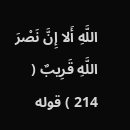اللَّهِ أَلا إِنَّ نَصْرَ اللَّهِ قَرِيبٌ ( 214 ) قوله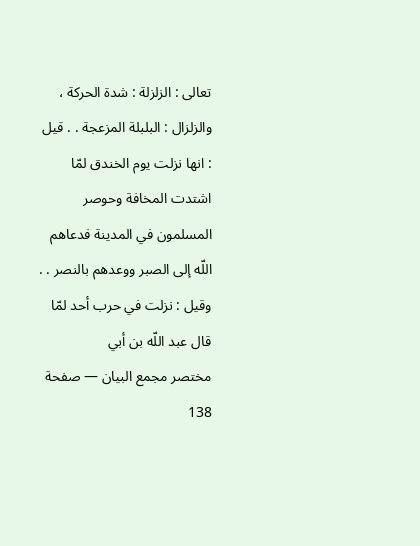تعالى : الزلزلة : شدة الحركة ، والزلزال : البلبلة المزعجة . . قيل : انها نزلت يوم الخندق لمّا اشتدت المخافة وحوصر المسلمون في المدينة فدعاهم اللّه إلى الصبر ووعدهم بالنصر . . وقيل : نزلت في حرب أحد لمّا قال عبد اللّه بن أبي
مختصر مجمع البيان — صفحة 138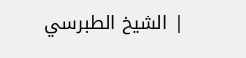| الشيخ الطبرسي